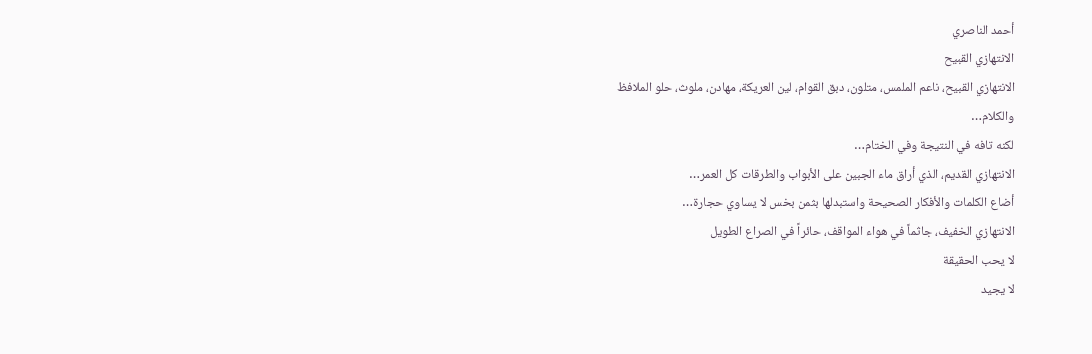أحمد الناصري
الانتهازي القبيح
الانتهازي القبيح، ناعم الملمس، متلون، دبق القوام، لين العريكة، مهادن، ملوث، حلو الملافظ والكلام…
لكنه تافه في النتيجة وفي الختام…
الانتهازي القديم، الذي أراق ماء الجبين على الأبواب والطرقات كل العمر…
أضاع الكلمات والأفكار الصحيحة واستبدلها بثمن بخس لا يساوي حجارة…
الانتهازي الخفيف، جاثماً في هواء المواقف، حائراً في الصراع الطويل
لا يحب الحقيقة
لا يجيد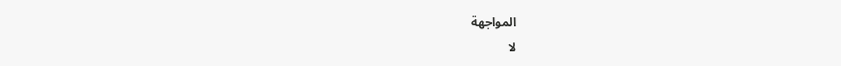المواجهة
لا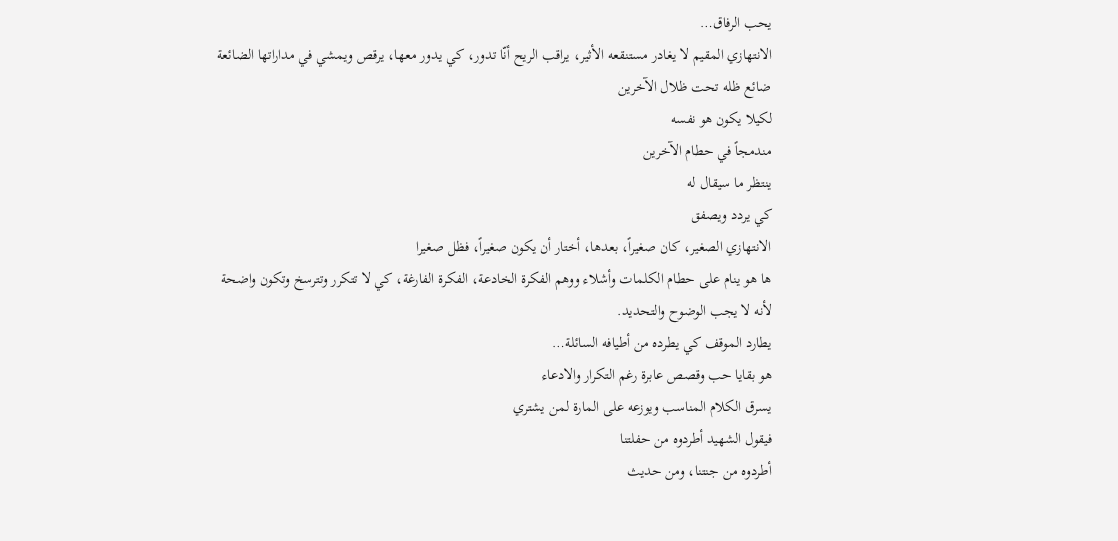يحب الرفاق…
الانتهازي المقيم لا يغادر مستنقعه الأثير، يراقب الريح أنّا تدور، كي يدور معها، يرقص ويمشي في مداراتها الضائعة
ضائع ظله تحت ظلال الآخرين
لكيلا يكون هو نفسه
مندمجاً في حطام الآخرين
ينتظر ما سيقال له
كي يردد ويصفق
الانتهازي الصغير، كان صغيراً، بعدها، أختار أن يكون صغيراً، فظل صغيرا
ها هو ينام على حطام الكلمات وأشلاء ووهم الفكرة الخادعة، الفكرة الفارغة، كي لا تتكرر وتترسخ وتكون واضحة
لأنه لا يجب الوضوح والتحديد.
يطارد الموقف كي يطرده من أطيافه السائلة…
هو بقايا حب وقصص عابرة رغم التكرار والادعاء
يسرق الكلام المناسب ويوزعه على المارة لمن يشتري
فيقول الشهيد أطردوه من حفلتنا
أطردوه من جنتنا، ومن حديث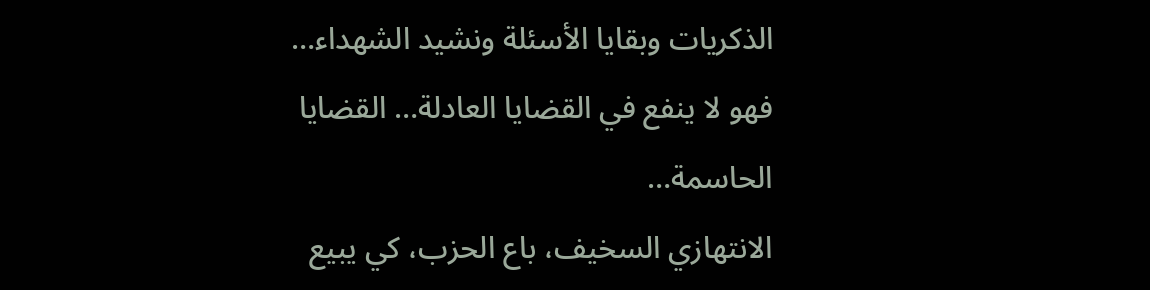الذكريات وبقايا الأسئلة ونشيد الشهداء…
فهو لا ينفع في القضايا العادلة… القضايا الحاسمة…
الانتهازي السخيف، باع الحزب، كي يبيع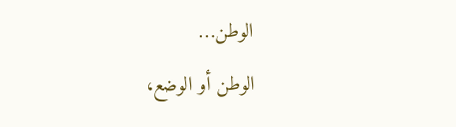الوطن…
الوطن أو الوضع،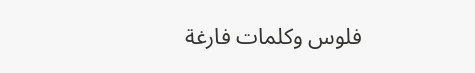فلوس وكلمات فارغة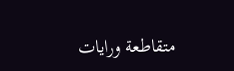متقاطعة ورايات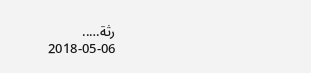رثة…..
2018-05-06